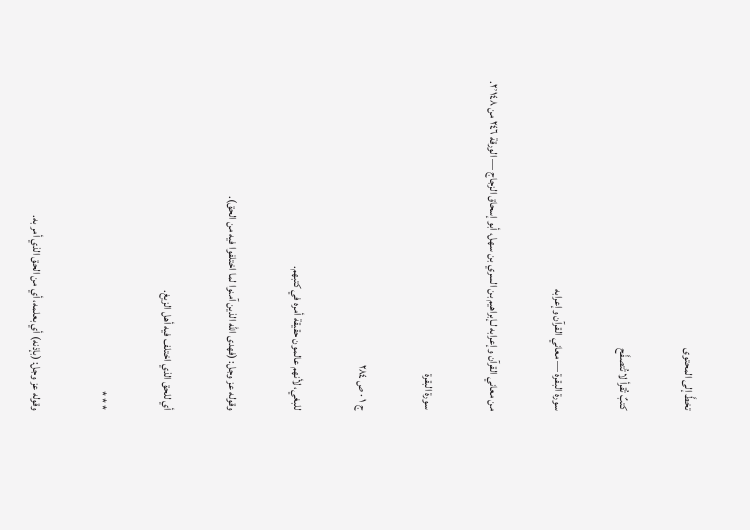تخطَّ إلى المحتوى

كتبٌ تُقرأ لا تُتصفَّح

سورة البقرة — معاني القرآن وإعرابه

من معاني القرآن وإعرابه لـإبراهيم بن السري بن سهل، أبو إسحاق الزجاج — الورقة ٢٤٦ من ٢٬١٤٨.

سورة البقرة

ج ١ · ص ٢٨٤

للبغي، لأنهم عالمون حقيقة أمره في كتبهم.

وقوله عز وجل: (فهدى الله الذين آمنوا لما اختلفوا فيه من الحق).

أي للحق الذي اختلف فيه أهل الزيغ.

* * *

وقوله عز وجل: (بإذنه) أي بعلمه، أي من الحق الذي أمر به.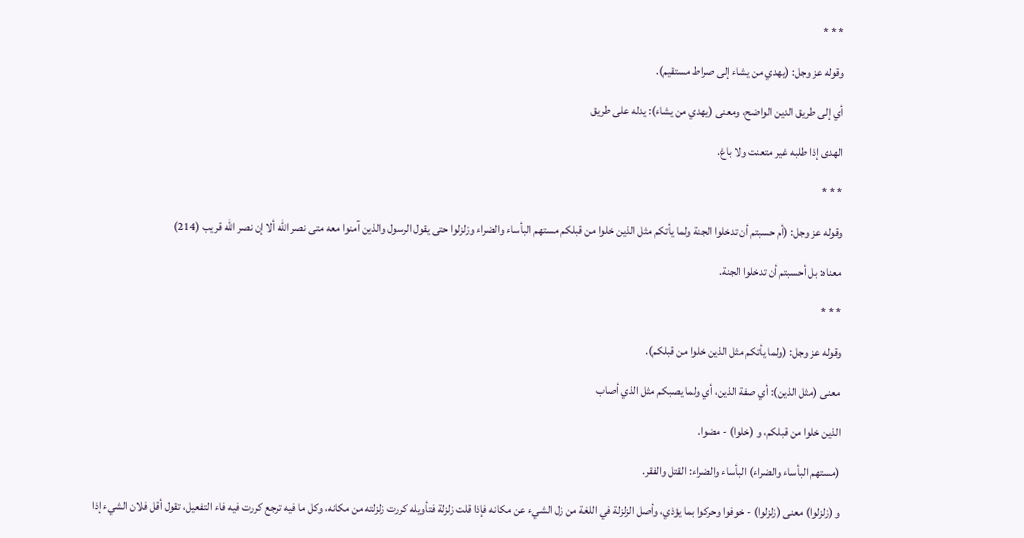* * *

وقوله عز وجل: (يهدي من يشاء إلى صراط مستقيم).

أي إلى طريق الدين الواضح، ومعنى (يهدي من يشاء): يدله على طريق

الهدى إذا طلبه غير متعنت ولا باغ.

* * *

وقوله عز وجل: (أم حسبتم أن تدخلوا الجنة ولما يأتكم مثل الذين خلوا من قبلكم مستهم البأساء والضراء وزلزلوا حتى يقول الرسول والذين آمنوا معه متى نصر الله ألا إن نصر الله قريب (214)

معناه: بل أحسبتم أن تدخلوا الجنة.

* * *

وقوله عز وجل: (ولما يأتكم مثل الذين خلوا من قبلكم).

معنى (مثل الذين): أي صفة الذين، أي ولما يصبكم مثل الذي أصاب

الذين خلوا من قبلكم، و (خلوا) - مضوا.

(مستهم البأساء والضراء) البأساء والضراء: القتل والفقر.

و (زلزلوا) معنى (زلزلوا) - خوفوا وحركوا بما يؤذي، وأصل الزلزلة في اللغة من زل الشيء عن مكانه فإذا قلت زلزلة فتأويله كررت زلزلته من مكانه، وكل ما فيه ترجع كررت فيه فاء التفعيل، تقول أقل فلان الشيء إذا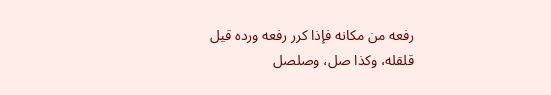رفعه من مكانه فإذا كرر رفعه ورده قيل قلقله، وكذا صل، وصلصل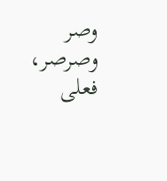وصر وصرصر، فعلى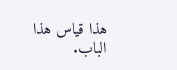هذا قياس هذا الباب.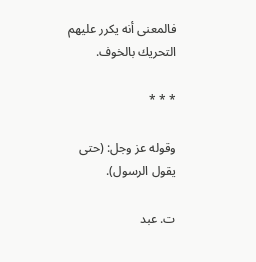فالمعنى أنه يكرر عليهم التحريك بالخوف.

* * *

وقوله عز وجل: (حتى يقول الرسول).

ت. عبد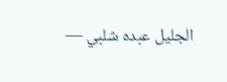الجليل عبده شلبي —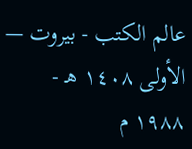عالم الكتب - بيروت — الأولى ١٤٠٨ هـ - ١٩٨٨ م